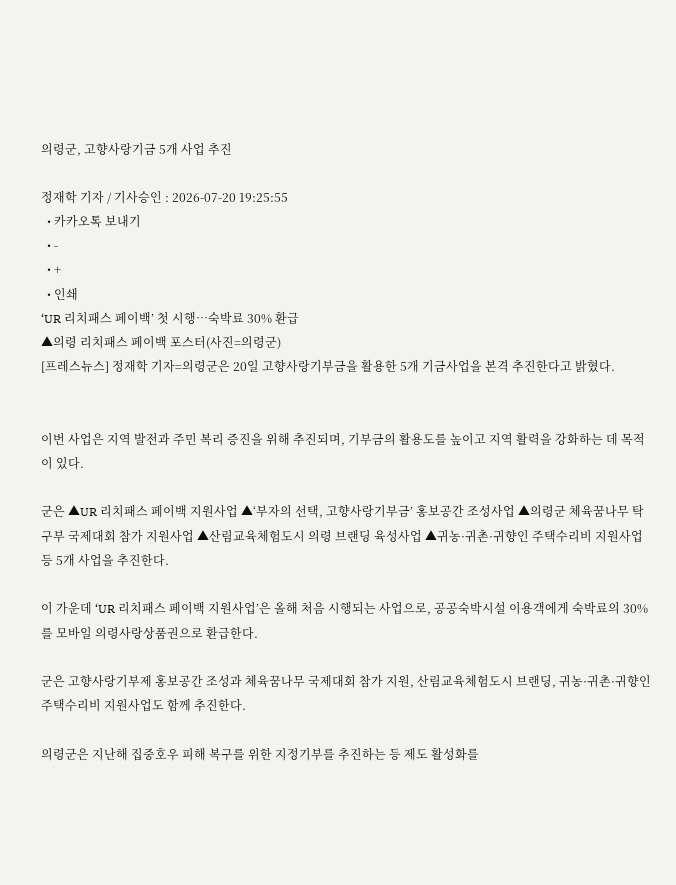의령군, 고향사랑기금 5개 사업 추진

정재학 기자 / 기사승인 : 2026-07-20 19:25:55
  • 카카오톡 보내기
  • -
  • +
  • 인쇄
‘UR 리치패스 페이백’ 첫 시행…숙박료 30% 환급
▲의령 리치패스 페이백 포스터(사진=의령군)
[프레스뉴스] 정재학 기자=의령군은 20일 고향사랑기부금을 활용한 5개 기금사업을 본격 추진한다고 밝혔다.


이번 사업은 지역 발전과 주민 복리 증진을 위해 추진되며, 기부금의 활용도를 높이고 지역 활력을 강화하는 데 목적이 있다.

군은 ▲UR 리치패스 페이백 지원사업 ▲‘부자의 선택, 고향사랑기부금’ 홍보공간 조성사업 ▲의령군 체육꿈나무 탁구부 국제대회 참가 지원사업 ▲산림교육체험도시 의령 브랜딩 육성사업 ▲귀농·귀촌·귀향인 주택수리비 지원사업 등 5개 사업을 추진한다.

이 가운데 ‘UR 리치패스 페이백 지원사업’은 올해 처음 시행되는 사업으로, 공공숙박시설 이용객에게 숙박료의 30%를 모바일 의령사랑상품권으로 환급한다.

군은 고향사랑기부제 홍보공간 조성과 체육꿈나무 국제대회 참가 지원, 산림교육체험도시 브랜딩, 귀농·귀촌·귀향인 주택수리비 지원사업도 함께 추진한다.

의령군은 지난해 집중호우 피해 복구를 위한 지정기부를 추진하는 등 제도 활성화를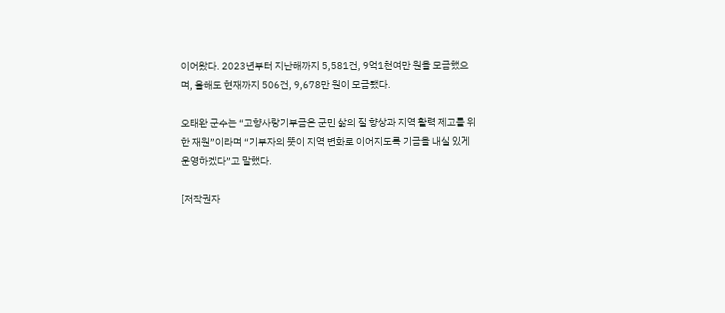이어왔다. 2023년부터 지난해까지 5,581건, 9억1천여만 원을 모금했으며, 올해도 현재까지 506건, 9,678만 원이 모금됐다.

오태완 군수는 “고향사랑기부금은 군민 삶의 질 향상과 지역 활력 제고를 위한 재원”이라며 “기부자의 뜻이 지역 변화로 이어지도록 기금을 내실 있게 운영하겠다”고 말했다.

[저작권자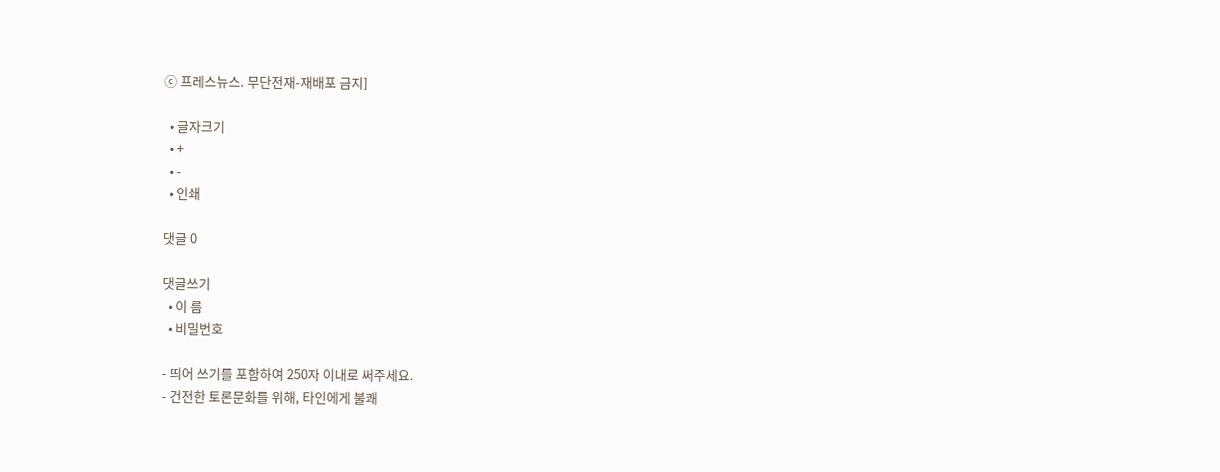ⓒ 프레스뉴스. 무단전재-재배포 금지]

  • 글자크기
  • +
  • -
  • 인쇄

댓글 0

댓글쓰기
  • 이 름
  • 비밀번호

- 띄어 쓰기를 포함하여 250자 이내로 써주세요.
- 건전한 토론문화를 위해, 타인에게 불쾌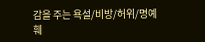감을 주는 욕설/비방/허위/명예훼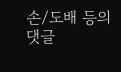손/도배 등의 댓글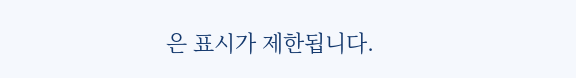은 표시가 제한됩니다.